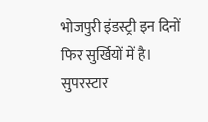भोजपुरी इंडस्ट्री इन दिनों फिर सुर्खियों में है। सुपरस्टार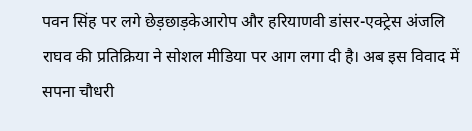पवन सिंह पर लगे छेड़छाड़केआरोप और हरियाणवी डांसर-एक्ट्रेस अंजलि राघव की प्रतिक्रिया ने सोशल मीडिया पर आग लगा दी है। अब इस विवाद में सपना चौधरी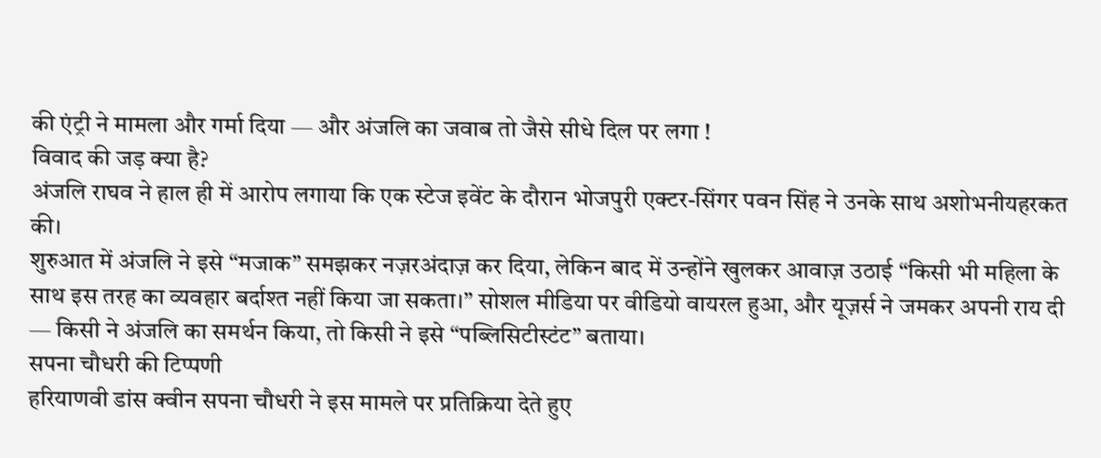की एंट्री ने मामला और गर्मा दिया — और अंजलि का जवाब तो जैसे सीधे दिल पर लगा !
विवाद की जड़ क्या है?
अंजलि राघव ने हाल ही में आरोप लगाया कि एक स्टेज इवेंट के दौरान भोजपुरी एक्टर-सिंगर पवन सिंह ने उनके साथ अशोभनीयहरकत की।
शुरुआत में अंजलि ने इसे “मजाक” समझकर नज़रअंदाज़ कर दिया, लेकिन बाद में उन्होंने खुलकर आवाज़ उठाई “किसी भी महिला के साथ इस तरह का व्यवहार बर्दाश्त नहीं किया जा सकता।” सोशल मीडिया पर वीडियो वायरल हुआ, और यूज़र्स ने जमकर अपनी राय दी — किसी ने अंजलि का समर्थन किया, तो किसी ने इसे “पब्लिसिटीस्टंट” बताया।
सपना चौधरी की टिप्पणी
हरियाणवी डांस क्वीन सपना चौधरी ने इस मामले पर प्रतिक्रिया देते हुए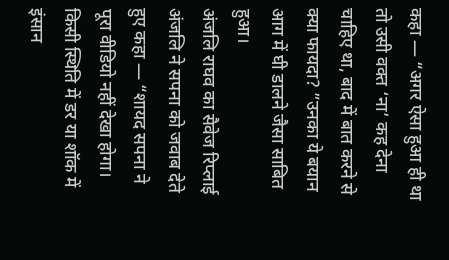कहा — “अगर ऐसा हुआ ही था तो उसी वक्त ‘ना’ कह देना चाहिए था, बाद में बात करने से क्या फायदा? ”उनका ये बयान आग में घी डालने जैसा साबित हुआ।
अंजलि राघव का सैवेज रिप्लाई
अंजलि ने सपना को जवाब देते हुए कहा — “शायद सपना ने पूरा वीडियो नहीं देखा होगा। किसी स्थिति में डर या शॉक में इंसान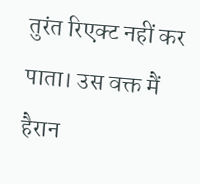तुरंत रिएक्ट नहीं कर पाता। उस वक्त मैं हैरान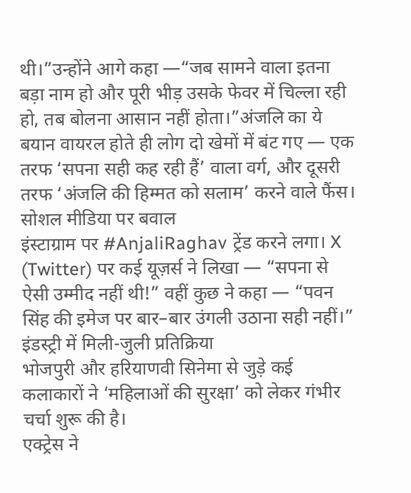थी।”उन्होंने आगे कहा —“जब सामने वाला इतना बड़ा नाम हो और पूरी भीड़ उसके फेवर में चिल्ला रही हो, तब बोलना आसान नहीं होता।”अंजलि का ये बयान वायरल होते ही लोग दो खेमों में बंट गए — एक तरफ ‘सपना सही कह रही हैं’ वाला वर्ग, और दूसरी तरफ ‘अंजलि की हिम्मत को सलाम’ करने वाले फैंस।
सोशल मीडिया पर बवाल
इंस्टाग्राम पर #AnjaliRaghav ट्रेंड करने लगा। X (Twitter) पर कई यूज़र्स ने लिखा — “सपना से ऐसी उम्मीद नहीं थी!” वहीं कुछ ने कहा — “पवन सिंह की इमेज पर बार–बार उंगली उठाना सही नहीं।”
इंडस्ट्री में मिली-जुली प्रतिक्रिया
भोजपुरी और हरियाणवी सिनेमा से जुड़े कई कलाकारों ने ‘महिलाओं की सुरक्षा’ को लेकर गंभीर चर्चा शुरू की है।
एक्ट्रेस ने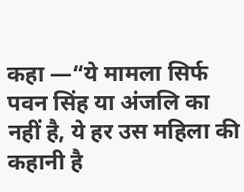कहा —“ये मामला सिर्फ पवन सिंह या अंजलि का नहीं है, ये हर उस महिला की कहानी है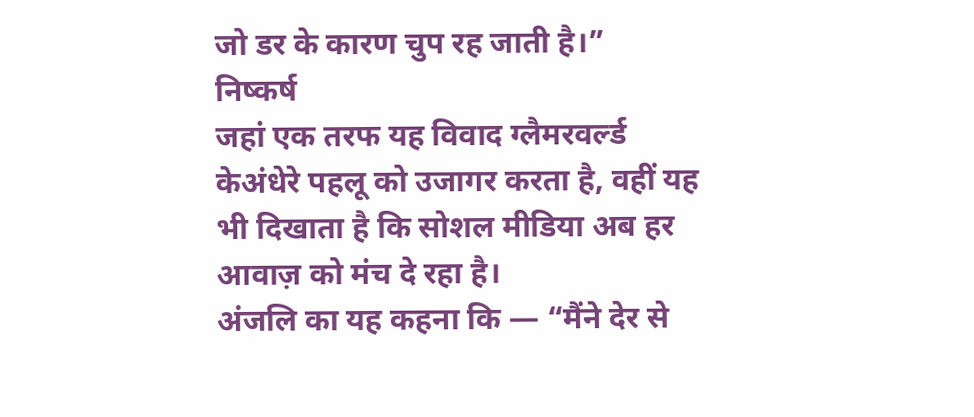जो डर के कारण चुप रह जाती है।”
निष्कर्ष
जहां एक तरफ यह विवाद ग्लैमरवर्ल्ड केअंधेरे पहलू को उजागर करता है, वहीं यह भी दिखाता है कि सोशल मीडिया अब हर आवाज़ को मंच दे रहा है।
अंजलि का यह कहना कि — “मैंने देर से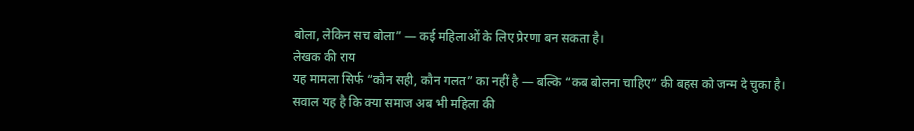बोला, लेकिन सच बोला” — कई महिलाओं के लिए प्रेरणा बन सकता है।
लेखक की राय
यह मामला सिर्फ “कौन सही, कौन गलत” का नहीं है — बल्कि “कब बोलना चाहिए” की बहस को जन्म दे चुका है।
सवाल यह है कि क्या समाज अब भी महिला की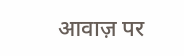आवाज़ पर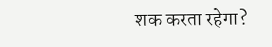शक करता रहेगा?